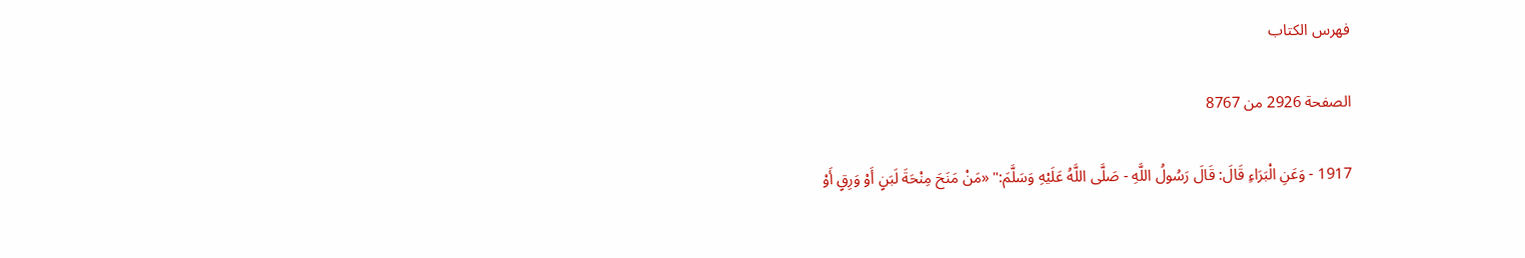فهرس الكتاب

الصفحة 2926 من 8767

1917 - وَعَنِ الْبَرَاءِ قَالَ: قَالَ رَسُولُ اللَّهِ - صَلَّى اللَّهُ عَلَيْهِ وَسَلَّمَ:" «مَنْ مَنَحَ مِنْحَةَ لَبَنٍ أَوْ وَرِقٍ أَوْ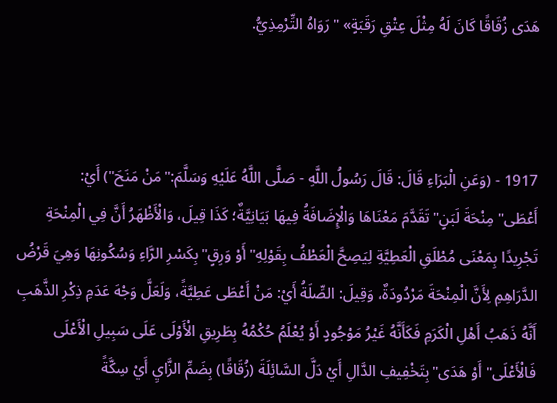هَدَى زُقَاقًا كَانَ لَهُ مِثْلَ عِتْقِ رَقَبَةٍ» "رَوَاهُ التِّرْمِذِيُّ.



1917 - (وَعَنِ الْبَرَاءِ قَالَ: قَالَ رَسُولُ اللَّهِ - صَلَّى اللَّهُ عَلَيْهِ وَسَلَّمَ:"مَنْ مَنَحَ") أَيْ: أَعْطَى"مِنْحَةَ لَبَنٍ"تَقَدَّمَ مَعْنَاهَا وَالْإِضَافَةُ فِيهَا بَيَانِيَّةٌ؛ كَذَا قِيلَ، وَالْأَظْهَرُ أَنَّ فِي الْمِنْحَةِ تَجْرِيدًا بِمَعْنَى مُطْلَقِ الْعَطِيَّةِ لِيَصِحَّ الْعَطْفُ بِقَوْلِهِ"أَوْ وَرِقٍ"بِكَسْرِ الرَّاءِ وَسُكُونِهَا وَهِيَ قَرْضُ الدَّرَاهِمِ لِأَنَّ الْمِنْحَةَ مَرْدُودَةٌ، وَقِيلَ: الصِّلَةُ أَيْ: مَنْ أَعْطَى عَطِيَّةً، وَلَعَلَّ وَجْهَ عَدَمِ ذِكْرِ الذَّهَبِ أَنَّهُ ذَهَبُ أَهْلِ الْكَرَمِ فَكَأَنَّهُ غَيْرُ مَوْجُودٍ أَوْ يُعْلَمُ حُكْمُهُ بِطَرِيقِ الْأَوْلَى عَلَى سَبِيلِ الْأَعْلَى فَالْأَعْلَى"أَوْ هَدَى"بِتَخْفِيفِ الدَّالِ أَيْ دَلَّ السَّائِلَةَ (زُقَاقًا) بِضَمِّ الزَّايِ أَيْ سِكَّةً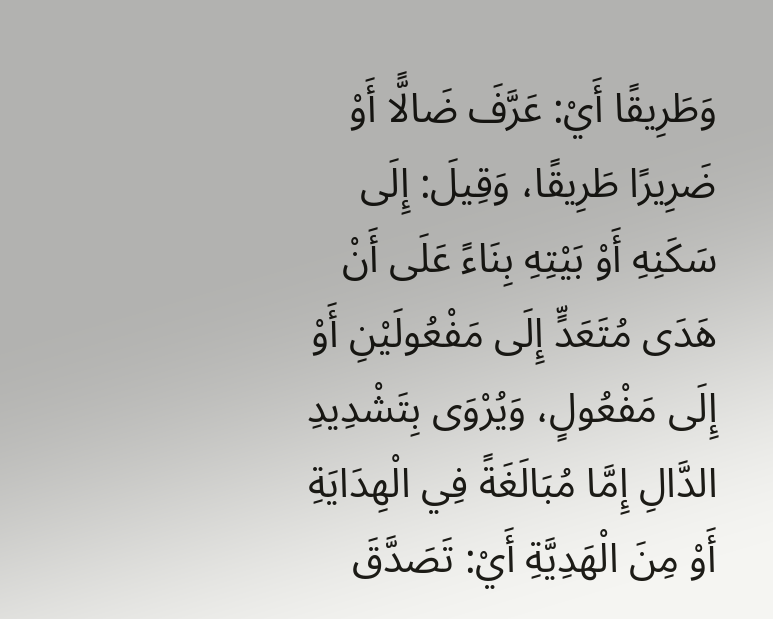وَطَرِيقًا أَيْ: عَرَّفَ ضَالًّا أَوْ ضَرِيرًا طَرِيقًا، وَقِيلَ: إِلَى سَكَنِهِ أَوْ بَيْتِهِ بِنَاءً عَلَى أَنْ هَدَى مُتَعَدٍّ إِلَى مَفْعُولَيْنِ أَوْ إِلَى مَفْعُولٍ، وَيُرْوَى بِتَشْدِيدِ الدَّالِ إِمَّا مُبَالَغَةً فِي الْهِدَايَةِ أَوْ مِنَ الْهَدِيَّةِ أَيْ: تَصَدَّقَ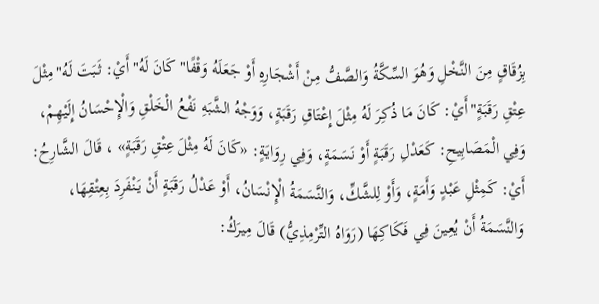بِزُقَاقٍ مِنَ النَّخْلِ وَهُوَ السِّكَّةُ وَالصَّفُّ مِنْ أَشْجَارِهِ أَوْ جَعَلَهُ وَقْفًا"كَانَ لَهُ"أَيْ: ثَبَتَ لَهُ"مِثْلَ عِتْقِ رَقَبَةٍ"أَيْ: كَانَ مَا ذُكِرَ لَهُ مِثْلَ إِعْتَاقِ رَقَبَةٍ، وَوَجْهُ الشَّبَهِ نَفْعُ الْخَلْقِ وَالْإِحْسَانُ إِلَيْهِمْ، وَفِي الْمَصَابِيحِ: كَعَدْلِ رَقَبَةٍ أَوْ نَسَمَةٍ، وَفِي رِوَايَةٍ: «كَانَ لَهُ مِثْلَ عِتْقِ رَقَبَةٍ» ، قَالَ الشَّارِحُ: أَيْ: كَمِثْلِ عَبْدٍ وَأَمَةٍ، وَأَوْ لِلشَّكِّ، وَالنَّسَمَةُ الْإِنْسَانُ، أَوْ عَدْلُ رَقَبَةٍ أَنْ يَنْفَرِدَ بِعِتْقِهَا، وَالنَّسَمَةُ أَنْ يُعِينَ فِي فَكَاكِهَا (رَوَاهُ التِّرْمِذِيُّ) قَالَ مِيرَكُ: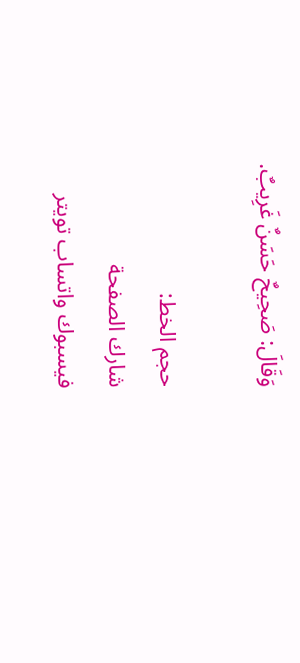وَقَالَ: صَحِيحٌ حَسَنٌ غَرِيبٌ.

حجم الخط:
شارك الصفحة
فيسبوك واتساب تويتر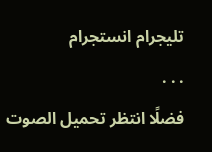تليجرام انستجرام
. . .
فضلًا انتظر تحميل الصوت